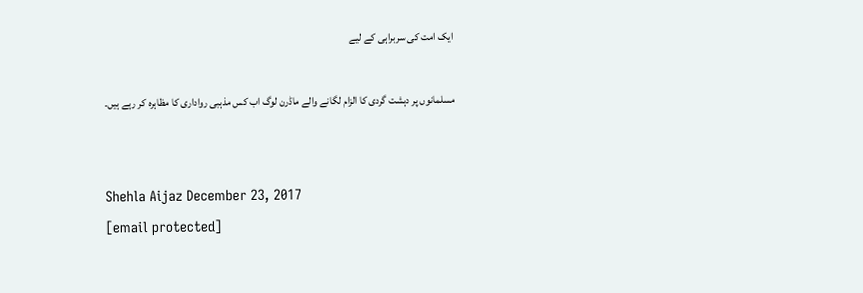ایک امت کی سربراہی کے لیے

مسلمانوں پر دہشت گردی کا الزام لگانے والے ماڈرن لوگ اب کس مذہبی رواداری کا مظاہرہ کر رہے ہیں۔


Shehla Aijaz December 23, 2017
[email protected]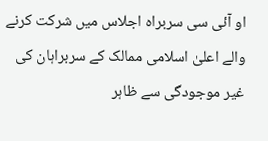او آئی سی سربراہ اجلاس میں شرکت کرنے والے اعلیٰ اسلامی ممالک کے سربراہان کی غیر موجودگی سے ظاہر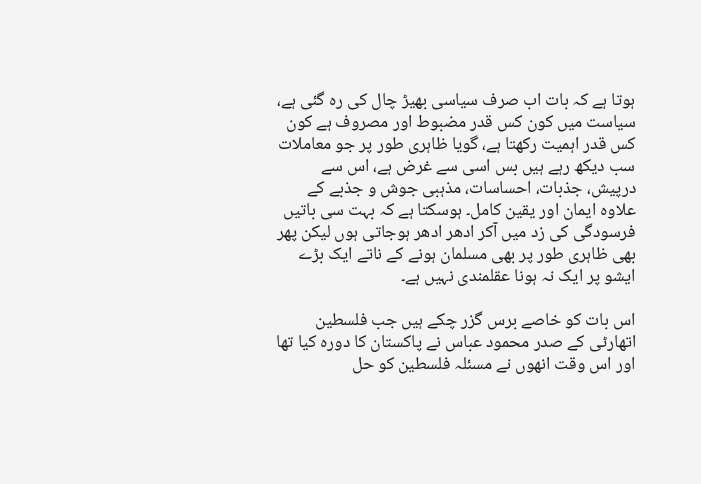ہوتا ہے کہ بات اب صرف سیاسی بھیڑ چال کی رہ گئی ہے، سیاست میں کون کس قدر مضبوط اور مصروف ہے کون کس قدر اہمیت رکھتا ہے، گویا ظاہری طور پر جو معاملات سب دیکھ رہے ہیں بس اسی سے غرض ہے، اس سے درپیش، جذبات، احساسات، مذہبی جوش و جذبے کے علاوہ ایمان اور یقین کامل۔ ہوسکتا ہے کہ بہت سی باتیں فرسودگی کی زد میں آکر ادھر ادھر ہوجاتی ہوں لیکن پھر بھی ظاہری طور پر بھی مسلمان ہونے کے ناتے ایک بڑے ایشو پر ایک نہ ہونا عقلمندی نہیں ہے۔

اس بات کو خاصے برس گزر چکے ہیں جب فلسطین اتھارٹی کے صدر محمود عباس نے پاکستان کا دورہ کیا تھا اور اس وقت انھوں نے مسئلہ فلسطین کو حل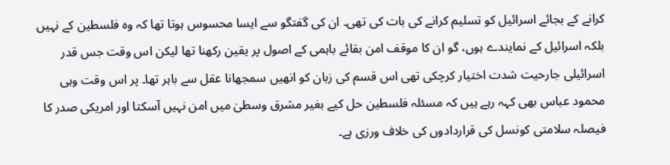کرانے کے بجائے اسرائیل کو تسلیم کرانے کی بات کی تھی۔ ان کی گفتگو سے ایسا محسوس ہوتا تھا کہ وہ فلسطین کے نہیں بلکہ اسرائیل کے نمایندے ہوں، گو ان کا موقف امن بقائے باہمی کے اصول پر یقین رکھنا تھا لیکن اس وقت جس قدر اسرائیلی جارحیت شدت اختیار کرچکی تھی اس قسم کی زبان کو انھیں سمجھانا عقل سے باہر تھا۔ پر اس وقت وہی محمود عباس بھی کہہ رہے ہیں کہ مسئلہ فلسطین حل کیے بغیر مشرق وسطیٰ میں امن نہیں آسکتا اور امریکی صدر کا فیصلہ سلامتی کونسل کی قراردادوں کی خلاف ورزی ہے۔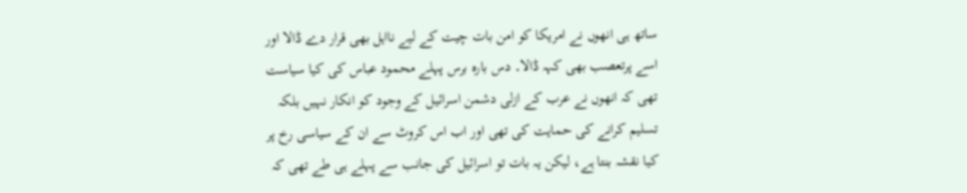ساتھ ہی انھوں نے امریکا کو امن بات چیت کے لیے نااہل بھی قرار دے ڈالا اور اسے پرتعصب بھی کہہ ڈالا۔ دس بارہ برس پہلے محمود عباس کی کیا سیاست تھی کہ انھوں نے عرب کے ازلی دشمن اسرائیل کے وجود کو انکار نہیں بلکہ تسلیم کرانے کی حمایت کی تھی اور اب اس کروٹ سے ان کے سیاسی رخ پر کیا نقشہ بنتا ہے، لیکن یہ بات تو اسرائیل کی جانب سے پہلے ہی طے تھی کہ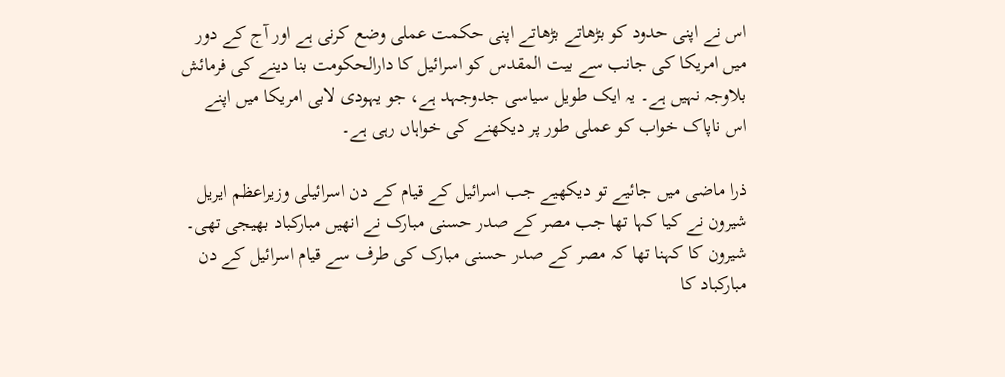اس نے اپنی حدود کو بڑھاتے بڑھاتے اپنی حکمت عملی وضع کرنی ہے اور آج کے دور میں امریکا کی جانب سے بیت المقدس کو اسرائیل کا دارالحکومت بنا دینے کی فرمائش بلاوجہ نہیں ہے۔ یہ ایک طویل سیاسی جدوجہد ہے، جو یہودی لابی امریکا میں اپنے اس ناپاک خواب کو عملی طور پر دیکھنے کی خواہاں رہی ہے۔

ذرا ماضی میں جائیے تو دیکھیے جب اسرائیل کے قیام کے دن اسرائیلی وزیراعظم ایریل شیرون نے کیا کہا تھا جب مصر کے صدر حسنی مبارک نے انھیں مبارکباد بھیجی تھی۔ شیرون کا کہنا تھا کہ مصر کے صدر حسنی مبارک کی طرف سے قیام اسرائیل کے دن مبارکباد کا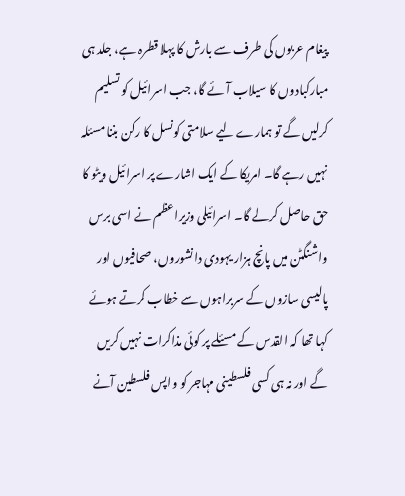پیغام عربوں کی طرف سے بارش کا پہلا قطرہ ہے، جلد ہی مبارکبادوں کا سیلاب آئے گا، جب اسرائیل کو تسلیم کرلیں گے تو ہمارے لیے سلامتی کونسل کا رکن بننا مسئلہ نہیں رہے گا۔ امریکا کے ایک اشارے پر اسرائیل ویٹو کا حق حاصل کرلے گا۔ اسرائیلی وزیراعظم نے اسی برس واشنگٹن میں پانچ ہزار یہودی دانشوروں، صحافیوں اور پالیسی سازوں کے سربراہوں سے خطاب کرتے ہوئے کہا تھا کہ القدس کے مسئلے پر کوئی مذاکرات نہیں کریں گے اور نہ ہی کسی فلسطینی مہاجر کو واپس فلسطین آنے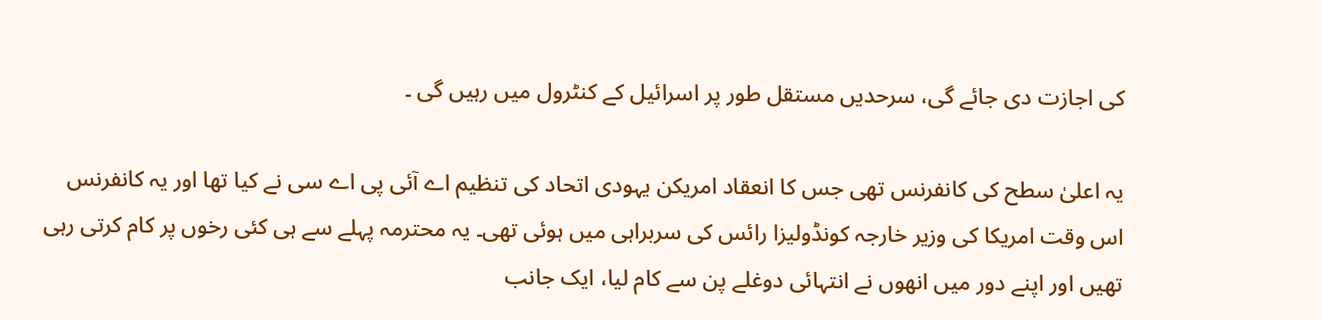کی اجازت دی جائے گی، سرحدیں مستقل طور پر اسرائیل کے کنٹرول میں رہیں گی ۔

یہ اعلیٰ سطح کی کانفرنس تھی جس کا انعقاد امریکن یہودی اتحاد کی تنظیم اے آئی پی اے سی نے کیا تھا اور یہ کانفرنس اس وقت امریکا کی وزیر خارجہ کونڈولیزا رائس کی سربراہی میں ہوئی تھی۔ یہ محترمہ پہلے سے ہی کئی رخوں پر کام کرتی رہی تھیں اور اپنے دور میں انھوں نے انتہائی دوغلے پن سے کام لیا، ایک جانب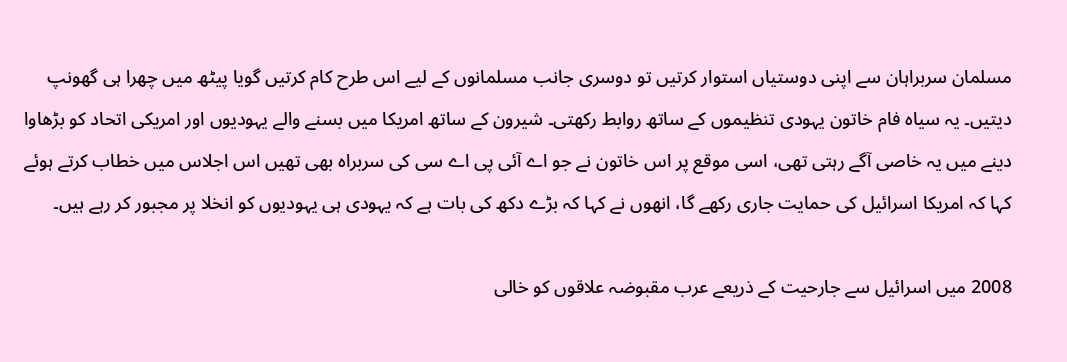مسلمان سربراہان سے اپنی دوستیاں استوار کرتیں تو دوسری جانب مسلمانوں کے لیے اس طرح کام کرتیں گویا پیٹھ میں چھرا ہی گھونپ دیتیں۔ یہ سیاہ فام خاتون یہودی تنظیموں کے ساتھ روابط رکھتی۔ شیرون کے ساتھ امریکا میں بسنے والے یہودیوں اور امریکی اتحاد کو بڑھاوا دینے میں یہ خاصی آگے رہتی تھی، اسی موقع پر اس خاتون نے جو اے آئی پی اے سی کی سربراہ بھی تھیں اس اجلاس میں خطاب کرتے ہوئے کہا کہ امریکا اسرائیل کی حمایت جاری رکھے گا، انھوں نے کہا کہ بڑے دکھ کی بات ہے کہ یہودی ہی یہودیوں کو انخلا پر مجبور کر رہے ہیں۔

2008 میں اسرائیل سے جارحیت کے ذریعے عرب مقبوضہ علاقوں کو خالی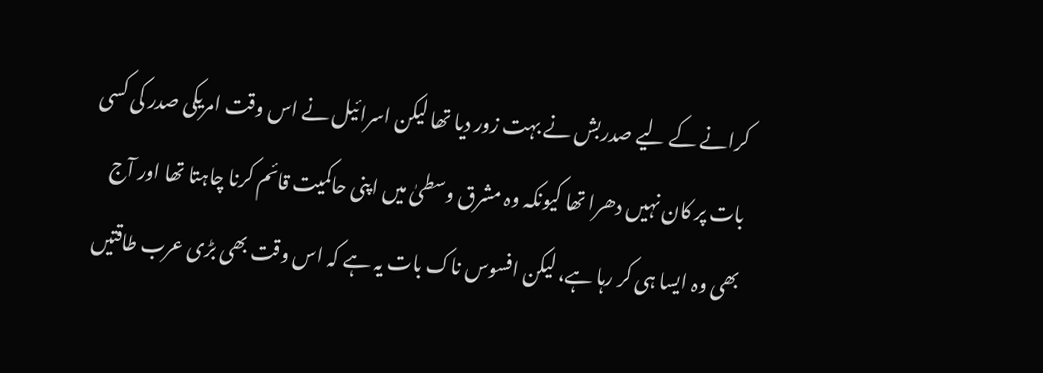کرانے کے لیے صدربش نے بہت زور دیا تھا لیکن اسرائیل نے اس وقت امریکی صدر کی کسی بات پر کان نہیں دھرا تھا کیونکہ وہ مشرق وسطیٰ میں اپنی حاکمیت قائم کرنا چاہتا تھا اور آج بھی وہ ایسا ہی کر رہا ہے، لیکن افسوس ناک بات یہ ہے کہ اس وقت بھی بڑی عرب طاقتیں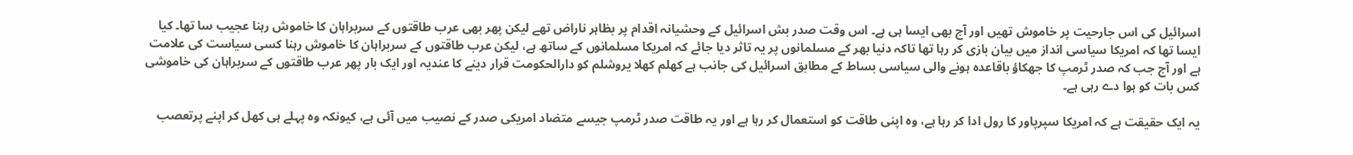اسرائیل کی اس جارحیت پر خاموش تھیں اور آج بھی ایسا ہی ہے۔ اس وقت صدر بش اسرائیل کے وحشیانہ اقدام پر بظاہر ناراض تھے لیکن پھر بھی عرب طاقتوں کے سربراہان کا خاموش رہنا عجیب سا تھا۔ کیا ایسا تھا کہ امریکا سیاسی انداز میں بیان بازی کر رہا تھا تاکہ دنیا بھر کے مسلمانوں پر یہ تاثر دیا جائے کہ امریکا مسلمانوں کے ساتھ ہے، لیکن عرب طاقتوں کے سربراہان کا خاموش رہنا کسی سیاست کی علامت ہے اور آج جب کہ صدر ٹرمپ کا جھکاؤ باقاعدہ ہونے والی سیاسی بساط کے مطابق اسرائیل کی جانب ہے کھلم کھلا یروشلم کو دارالحکومت قرار دینے کا عندیہ اور ایک بار پھر عرب طاقتوں کے سربراہان کی خاموشی کس بات کو ہوا دے رہی ہے۔

یہ ایک حقیقت ہے کہ امریکا سپرپاور کا رول ادا کر رہا ہے، وہ اپنی طاقت کو استعمال کر رہا ہے اور یہ طاقت صدر ٹرمپ جیسے متضاد امریکی صدر کے نصیب میں آئی ہے، کیونکہ وہ پہلے ہی کھل کر اپنے پرتعصب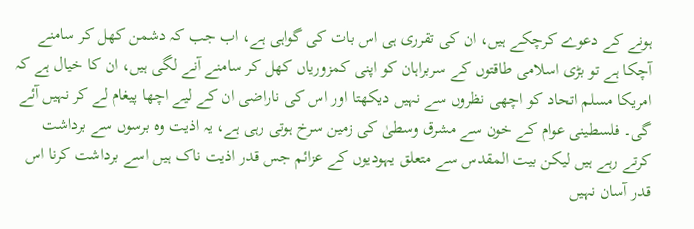ہونے کے دعوے کرچکے ہیں، ان کی تقرری ہی اس بات کی گواہی ہے، اب جب کہ دشمن کھل کر سامنے آچکا ہے تو بڑی اسلامی طاقتوں کے سربراہان کو اپنی کمزوریاں کھل کر سامنے آنے لگی ہیں، ان کا خیال ہے کہ امریکا مسلم اتحاد کو اچھی نظروں سے نہیں دیکھتا اور اس کی ناراضی ان کے لیے اچھا پیغام لے کر نہیں آئے گی۔ فلسطینی عوام کے خون سے مشرق وسطیٰ کی زمین سرخ ہوتی رہی ہے، یہ اذیت وہ برسوں سے برداشت کرتے رہے ہیں لیکن بیت المقدس سے متعلق یہودیوں کے عزائم جس قدر اذیت ناک ہیں اسے برداشت کرنا اس قدر آسان نہیں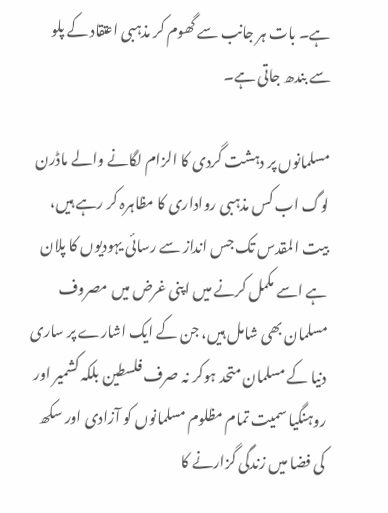ہے۔ بات ہر جانب سے گھوم کر مذہبی اعتقاد کے پلو سے بندھ جاتی ہے۔

مسلمانوں پر دہشت گردی کا الزام لگانے والے ماڈرن لوگ اب کس مذہبی رواداری کا مظاہرہ کر رہے ہیں، بیت المقدس تک جس انداز سے رسائی یہودیوں کا پلان ہے اسے مکمل کرنے میں اپنی غرض میں مصروف مسلمان بھی شامل ہیں، جن کے ایک اشارے پر ساری دنیا کے مسلمان متحد ہوکر نہ صرف فلسطین بلکہ کشمیر اور روہنگیا سمیت تمام مظلوم مسلمانوں کو آزادی اور سکھ کی فضا میں زندگی گزارنے کا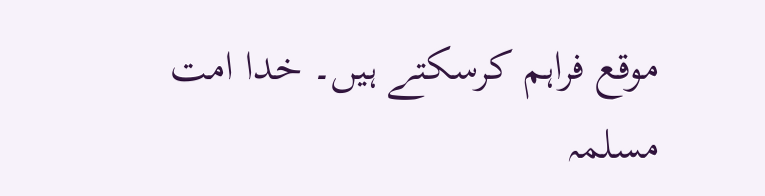موقع فراہم کرسکتے ہیں۔ خدا امت مسلمہ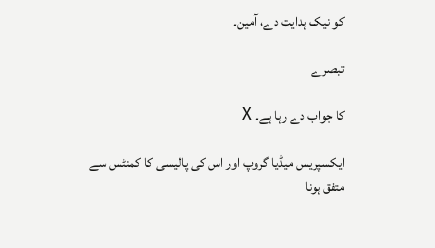کو نیک ہدایت دے، آمین۔

تبصرے

کا جواب دے رہا ہے۔ X

ایکسپریس میڈیا گروپ اور اس کی پالیسی کا کمنٹس سے متفق ہونا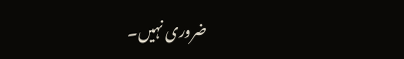ضروری نہیں۔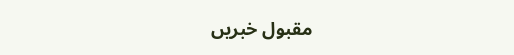مقبول خبریں